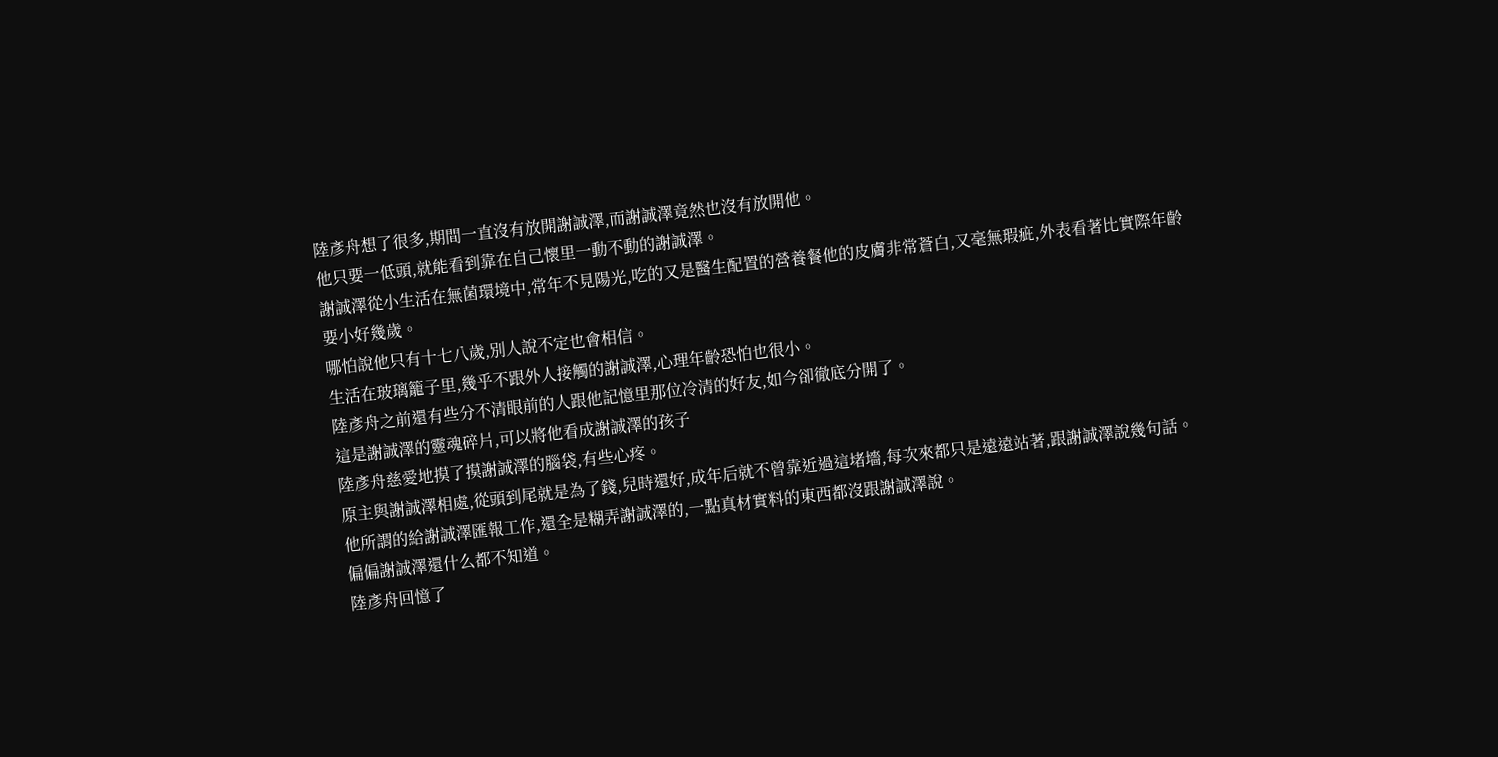陸彥舟想了很多,期間一直沒有放開謝誠澤,而謝誠澤竟然也沒有放開他。
他只要一低頭,就能看到靠在自己懷里一動不動的謝誠澤。
謝誠澤從小生活在無菌環境中,常年不見陽光,吃的又是醫生配置的營養餐他的皮膚非常蒼白,又毫無瑕疵,外表看著比實際年齡要小好幾歲。
哪怕說他只有十七八歲,別人說不定也會相信。
生活在玻璃籠子里,幾乎不跟外人接觸的謝誠澤,心理年齡恐怕也很小。
陸彥舟之前還有些分不清眼前的人跟他記憶里那位冷清的好友,如今卻徹底分開了。
這是謝誠澤的靈魂碎片,可以將他看成謝誠澤的孩子
陸彥舟慈愛地摸了摸謝誠澤的腦袋,有些心疼。
原主與謝誠澤相處,從頭到尾就是為了錢,兒時還好,成年后就不曾靠近過這堵墻,每次來都只是遠遠站著,跟謝誠澤說幾句話。
他所謂的給謝誠澤匯報工作,還全是糊弄謝誠澤的,一點真材實料的東西都沒跟謝誠澤說。
偏偏謝誠澤還什么都不知道。
陸彥舟回憶了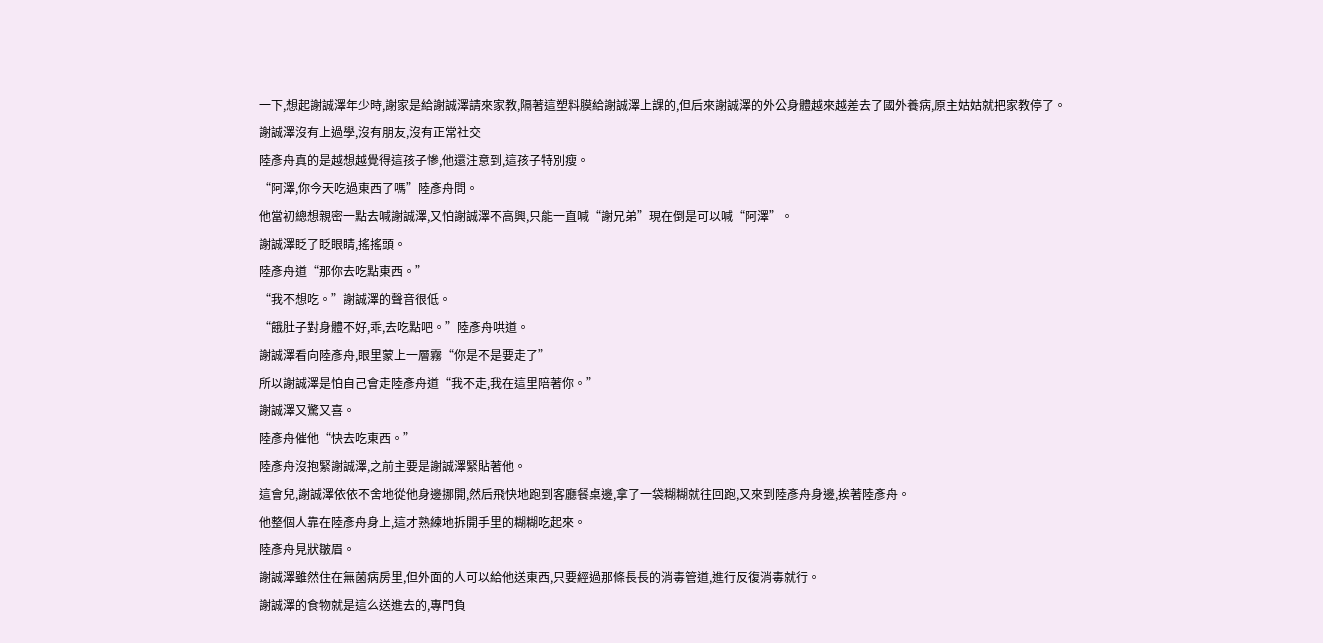一下,想起謝誠澤年少時,謝家是給謝誠澤請來家教,隔著這塑料膜給謝誠澤上課的,但后來謝誠澤的外公身體越來越差去了國外養病,原主姑姑就把家教停了。
謝誠澤沒有上過學,沒有朋友,沒有正常社交
陸彥舟真的是越想越覺得這孩子慘,他還注意到,這孩子特別瘦。
“阿澤,你今天吃過東西了嗎”陸彥舟問。
他當初總想親密一點去喊謝誠澤,又怕謝誠澤不高興,只能一直喊“謝兄弟”現在倒是可以喊“阿澤”。
謝誠澤眨了眨眼睛,搖搖頭。
陸彥舟道“那你去吃點東西。”
“我不想吃。”謝誠澤的聲音很低。
“餓肚子對身體不好,乖,去吃點吧。”陸彥舟哄道。
謝誠澤看向陸彥舟,眼里蒙上一層霧“你是不是要走了”
所以謝誠澤是怕自己會走陸彥舟道“我不走,我在這里陪著你。”
謝誠澤又驚又喜。
陸彥舟催他“快去吃東西。”
陸彥舟沒抱緊謝誠澤,之前主要是謝誠澤緊貼著他。
這會兒,謝誠澤依依不舍地從他身邊挪開,然后飛快地跑到客廳餐桌邊,拿了一袋糊糊就往回跑,又來到陸彥舟身邊,挨著陸彥舟。
他整個人靠在陸彥舟身上,這才熟練地拆開手里的糊糊吃起來。
陸彥舟見狀皺眉。
謝誠澤雖然住在無菌病房里,但外面的人可以給他送東西,只要經過那條長長的消毒管道,進行反復消毒就行。
謝誠澤的食物就是這么送進去的,專門負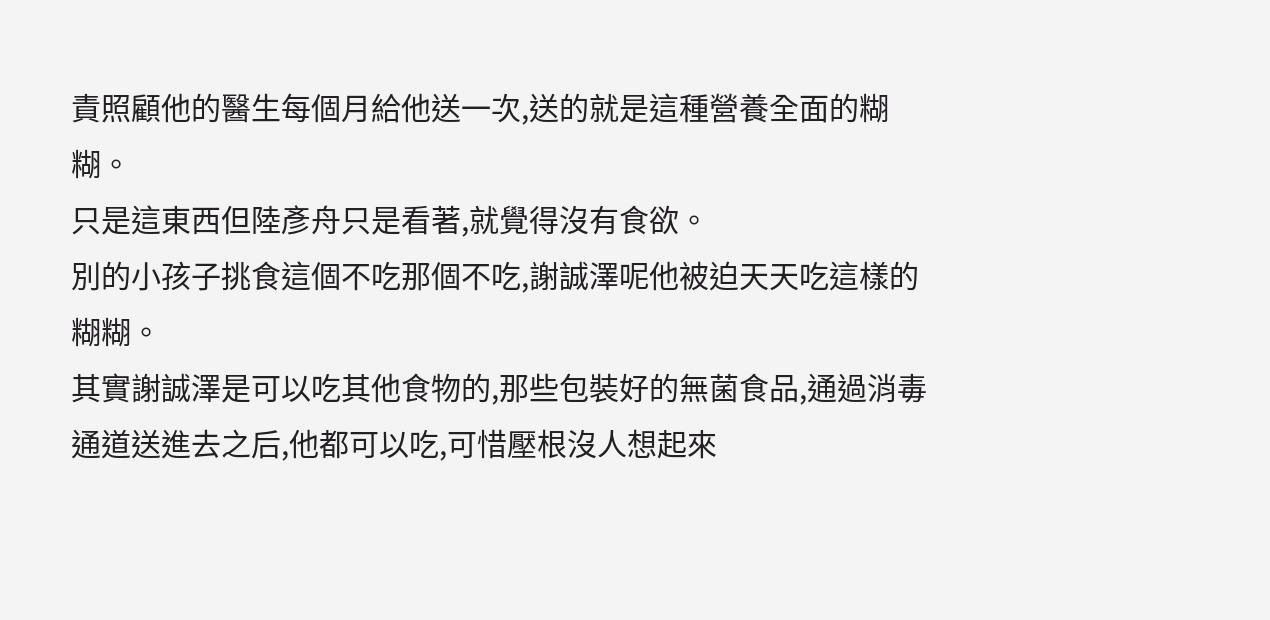責照顧他的醫生每個月給他送一次,送的就是這種營養全面的糊糊。
只是這東西但陸彥舟只是看著,就覺得沒有食欲。
別的小孩子挑食這個不吃那個不吃,謝誠澤呢他被迫天天吃這樣的糊糊。
其實謝誠澤是可以吃其他食物的,那些包裝好的無菌食品,通過消毒通道送進去之后,他都可以吃,可惜壓根沒人想起來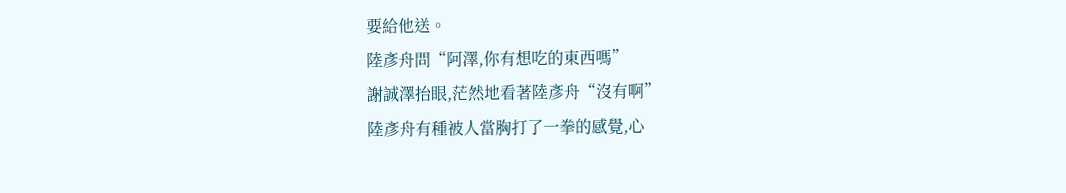要給他送。
陸彥舟問“阿澤,你有想吃的東西嗎”
謝誠澤抬眼,茫然地看著陸彥舟“沒有啊”
陸彥舟有種被人當胸打了一拳的感覺,心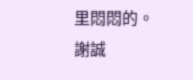里悶悶的。
謝誠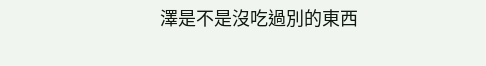澤是不是沒吃過別的東西